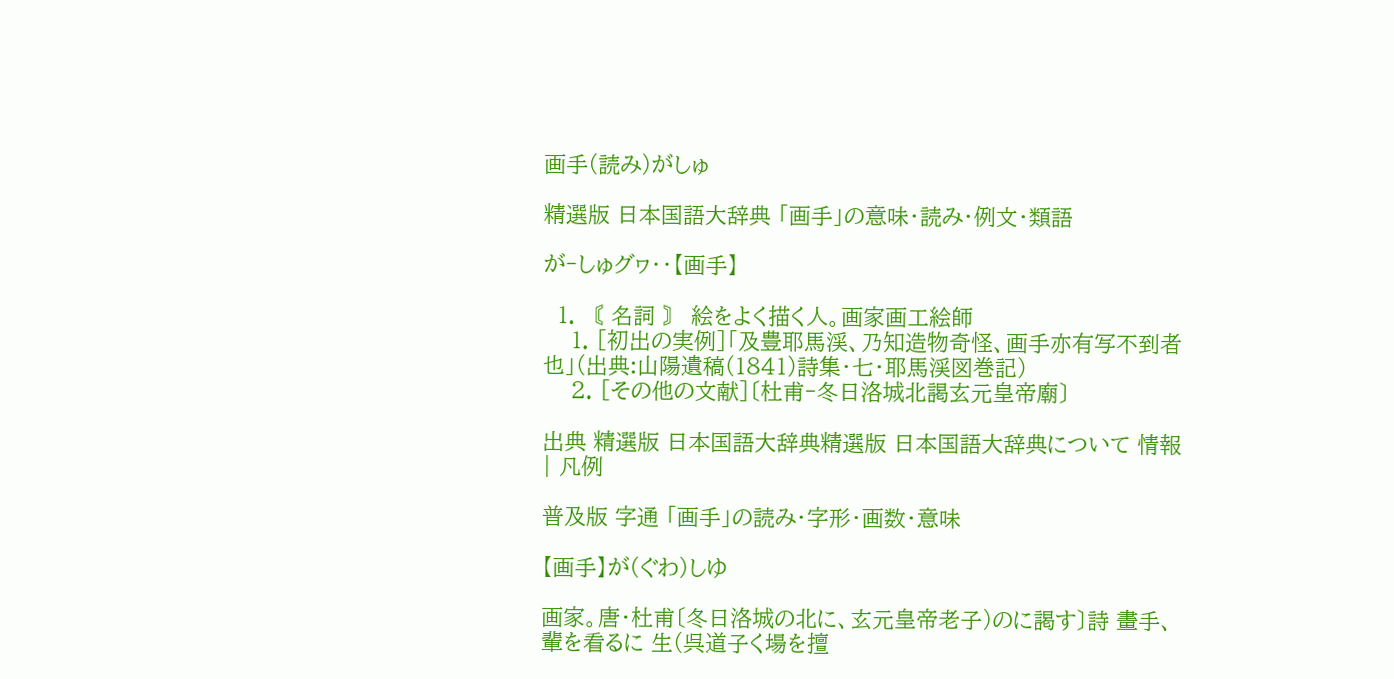画手(読み)がしゅ

精選版 日本国語大辞典 「画手」の意味・読み・例文・類語

が‐しゅグヮ‥【画手】

  1. 〘 名詞 〙 絵をよく描く人。画家画工絵師
    1. [初出の実例]「及豊耶馬渓、乃知造物奇怪、画手亦有写不到者也」(出典:山陽遺稿(1841)詩集・七・耶馬渓図巻記)
    2. [その他の文献]〔杜甫‐冬日洛城北謁玄元皇帝廟〕

出典 精選版 日本国語大辞典精選版 日本国語大辞典について 情報 | 凡例

普及版 字通 「画手」の読み・字形・画数・意味

【画手】が(ぐわ)しゆ

画家。唐・杜甫〔冬日洛城の北に、玄元皇帝老子)のに謁す〕詩 畫手、輩を看るに 生(呉道子く場を擅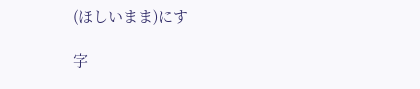(ほしいまま)にす

字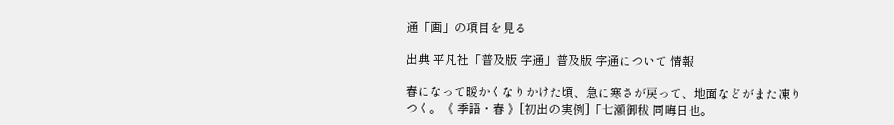通「画」の項目を見る

出典 平凡社「普及版 字通」普及版 字通について 情報

春になって暖かくなりかけた頃、急に寒さが戻って、地面などがまた凍りつく。《 季語・春 》[初出の実例]「七瀬御秡 同晦日也。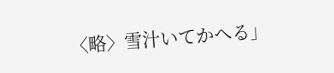〈略〉雪汁いてかへる」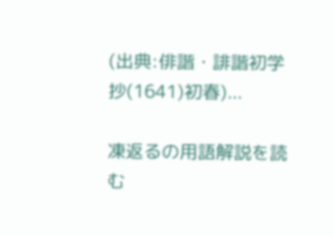(出典:俳諧・誹諧初学抄(1641)初春)...

凍返るの用語解説を読む